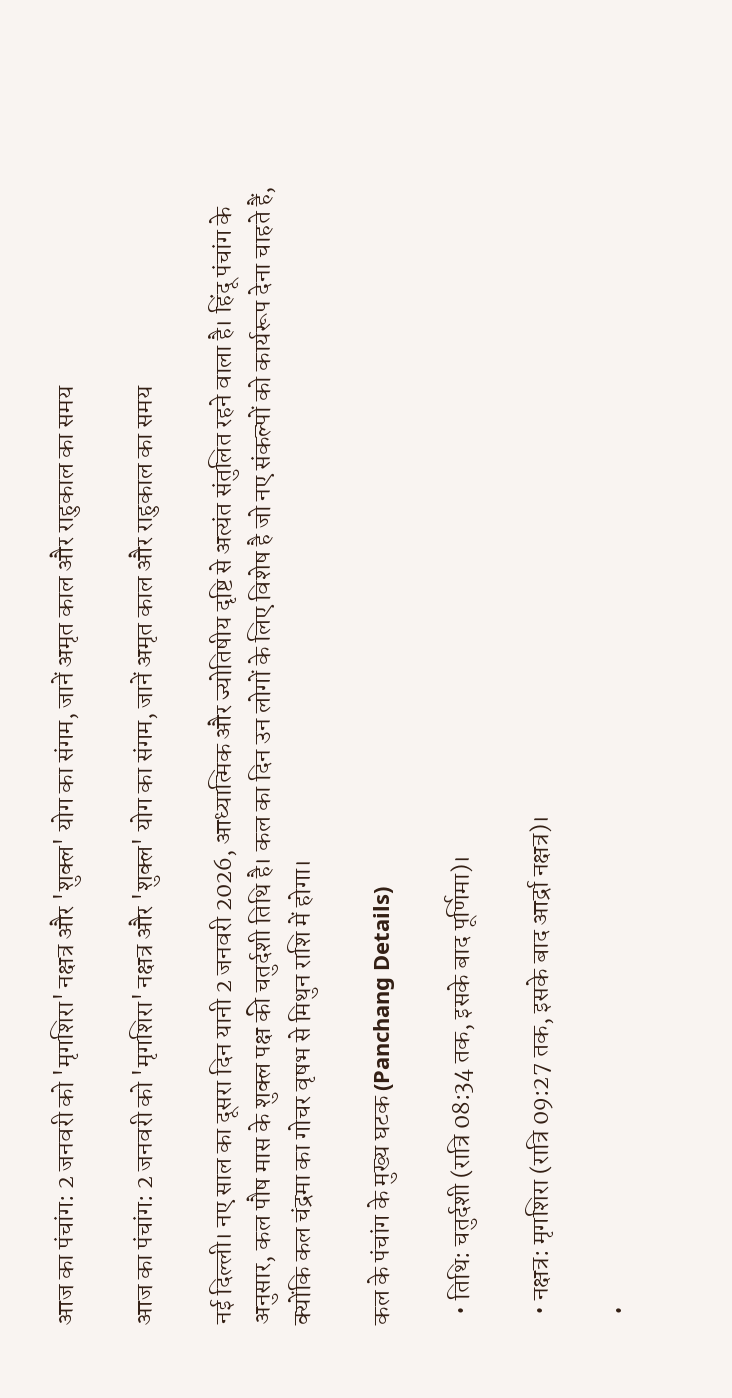आज का पंचांग: 2 जनवरी को 'मृगशिरा' नक्षत्र और 'शुक्ल' योग का संगम, जानें अमृत काल और राहुकाल का समय

आज का पंचांग: 2 जनवरी को 'मृगशिरा' नक्षत्र और 'शुक्ल' योग का संगम, जानें अमृत काल और राहुकाल का समय

नई दिल्ली। नए साल का दूसरा दिन यानी 2 जनवरी 2026, आध्यात्मिक और ज्योतिषीय दृष्टि से अत्यंत संतुलित रहने वाला है। हिंदू पंचांग के अनुसार, कल पौष मास के शुक्ल पक्ष की चतुर्दशी तिथि है। कल का दिन उन लोगों के लिए विशेष है जो नए संकल्पों को कार्यरूप देना चाहते हैं, क्योंकि कल चंद्रमा का गोचर वृषभ से मिथुन राशि में होगा।

कल के पंचांग के मुख्य घटक (Panchang Details)

  • तिथि: चतुर्दशी (रात्रि 08:34 तक, इसके बाद पूर्णिमा)।

  • नक्षत्र: मृगशिरा (रात्रि 09:27 तक, इसके बाद आर्द्रा नक्षत्र)।

  •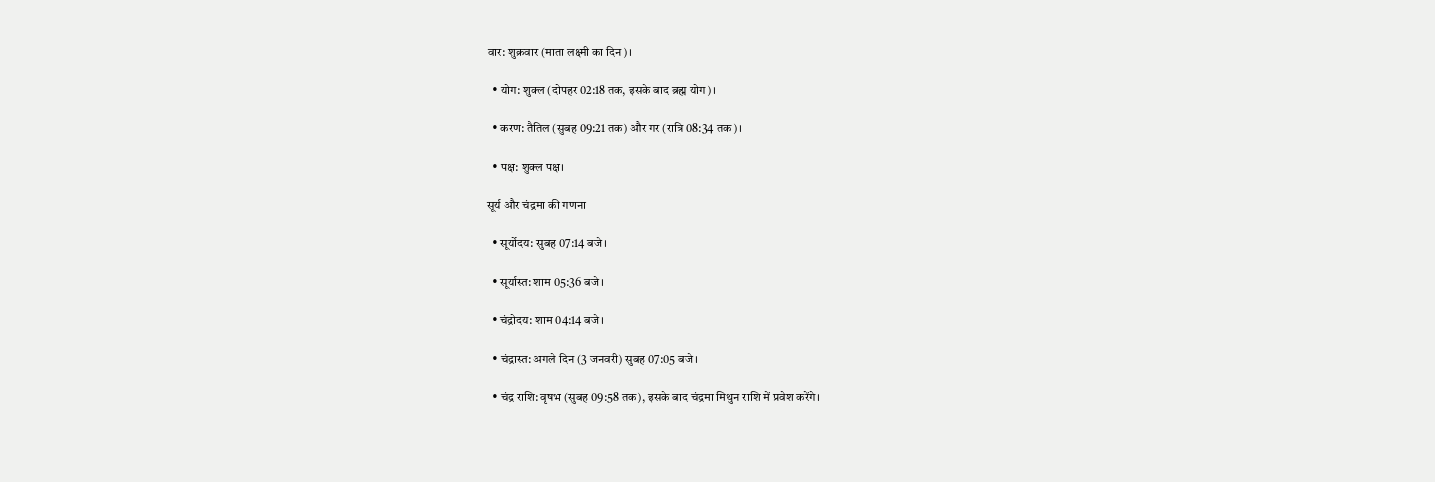वार: शुक्रवार (माता लक्ष्मी का दिन)।

  • योग: शुक्ल (दोपहर 02:18 तक, इसके बाद ब्रह्म योग)।

  • करण: तैतिल (सुबह 09:21 तक) और गर (रात्रि 08:34 तक)।

  • पक्ष: शुक्ल पक्ष।

सूर्य और चंद्रमा की गणना

  • सूर्योदय: सुबह 07:14 बजे।

  • सूर्यास्त: शाम 05:36 बजे।

  • चंद्रोदय: शाम 04:14 बजे।

  • चंद्रास्त: अगले दिन (3 जनवरी) सुबह 07:05 बजे।

  • चंद्र राशि: वृषभ (सुबह 09:58 तक), इसके बाद चंद्रमा मिथुन राशि में प्रवेश करेंगे।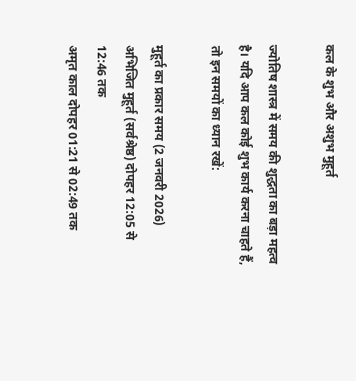कल के शुभ और अशुभ मुहूर्त

ज्योतिष शास्त्र में समय की शुद्धता का बड़ा महत्व है। यदि आप कल कोई शुभ कार्य करना चाहते हैं, तो इन समयों का ध्यान रखें:

मुहूर्त का प्रकार समय (2 जनवरी 2026)
अभिजित मुहूर्त (सर्वश्रेष्ठ) दोपहर 12:05 से 12:46 तक
अमृत काल दोपहर 01:21 से 02:49 तक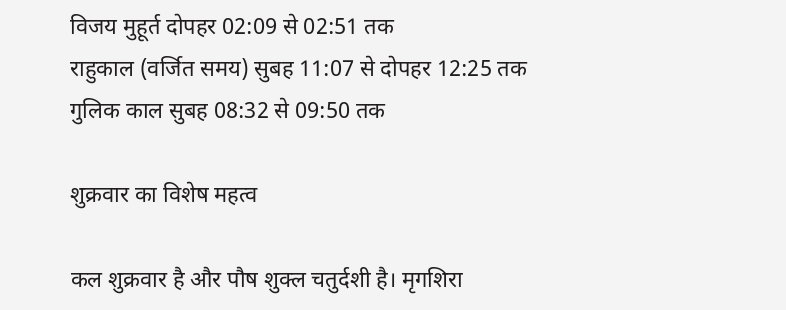विजय मुहूर्त दोपहर 02:09 से 02:51 तक
राहुकाल (वर्जित समय) सुबह 11:07 से दोपहर 12:25 तक
गुलिक काल सुबह 08:32 से 09:50 तक

शुक्रवार का विशेष महत्व

कल शुक्रवार है और पौष शुक्ल चतुर्दशी है। मृगशिरा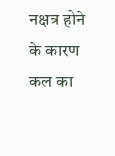नक्षत्र होने के कारण कल का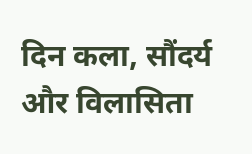दिन कला, सौंदर्य और विलासिता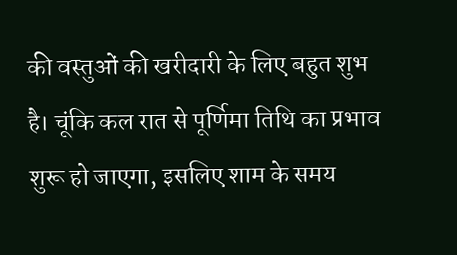की वस्तुओं की खरीदारी के लिए बहुत शुभ है। चूंकि कल रात से पूर्णिमा तिथि का प्रभाव शुरू हो जाएगा, इसलिए शाम के समय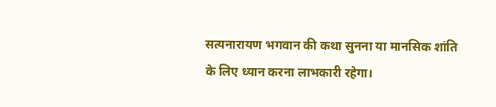सत्यनारायण भगवान की कथा सुनना या मानसिक शांति के लिए ध्यान करना लाभकारी रहेगा।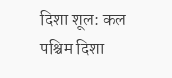दिशा शूल: कल पश्चिम दिशा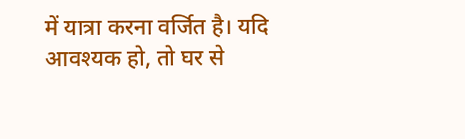में यात्रा करना वर्जित है। यदि आवश्यक हो, तो घर से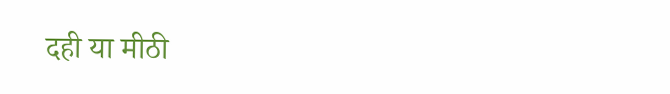दही या मीठी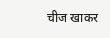चीज खाकर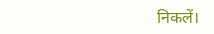निकलें।